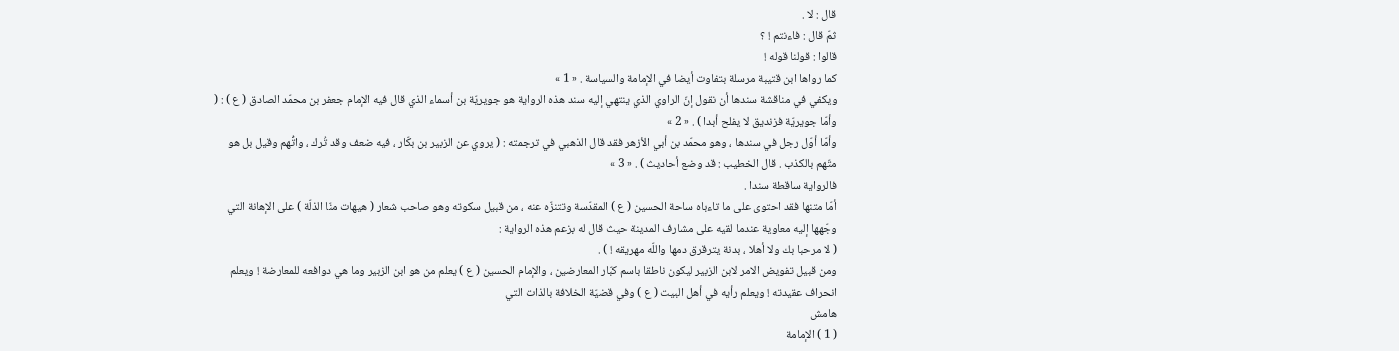قال : لا .
ثمّ قال : فاءنتم ! ؟
قالوا : قولنا قوله !
كما رواها ابن قتيبة مرسلة بتفاوت أيضا في الإمامة والسياسة . « 1 »
ويكفي في مناقشة سندها أن نقول إنّ الراوي الذي ينتهي إليه سند هذه الرواية هو جويريّة بن أسماء الذي قال فيه الإمام جعفر بن محمّد الصادق ( ع ) : ( وأمّا جويريّة فزنديق لا يفلح أبدا ) . « 2 »
وأمّا أوّل رجل في سندها ، وهو محمّد بن أبي الأزهر فقد قال الذهبي في ترجمته : ( يروي عن الزبير بن بكّار ، فيه ضعف وقد تُرك ، واتُّهم وقيل بل هو متّهم بالكذب . قال الخطيب : قد وضع أحاديث ) . « 3 »
فالرواية ساقطة سندا .
أمّا متنها فقد احتوى على ما تاءباه ساحة الحسين ( ع ) المقدّسة وتتنزّه عنه ، من قبيل سكوته وهو صاحب شعار ( هيهات منّا الذلّة ) على الإهانة التي وجّهها إليه معاوية عندما لقيه على مشارف المدينة حيث قال له بزعم هذه الرواية :
( لا مرحبا بك ولا أهلا ، بدنة يترقرق دمها واللّه مهريقه ! ) .
ومن قبيل تفويض الامر لابن الزبير ليكون ناطقا باسم كبّار المعارضين ، والإمام الحسين ( ع ) يعلم من هو ابن الزبير وما هي دوافعه للمعارضة ! ويعلم انحراف عقيدته ! ويعلم رأيه في أهل البيت ( ع ) وفي قضيّة الخلافة بالذات التي
هامش
( 1 ) الإمامة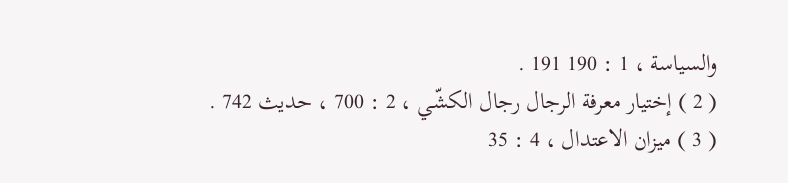والسياسة ، 1 : 190 191 .
( 2 ) إختيار معرفة الرجال رجال الكشّي ، 2 : 700 ، حديث 742 .
( 3 ) ميزان الاعتدال ، 4 : 35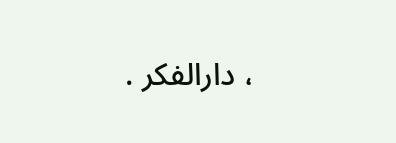، دارالفكر .